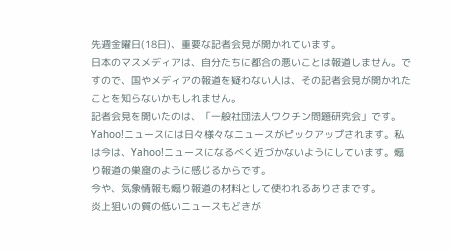先週金曜日(18日)、重要な記者会見が開かれています。
日本のマスメディアは、自分たちに都合の悪いことは報道しません。ですので、国やメディアの報道を疑わない人は、その記者会見が開かれたことを知らないかもしれません。
記者会見を開いたのは、「一般社団法人ワクチン問題研究会」です。
Yahoo!ニュースには日々様々なニュースがピックアップされます。私は今は、Yahoo!ニュースになるべく近づかないようにしています。煽り報道の巣窟のように感じるからです。
今や、気象情報も煽り報道の材料として使われるありさまです。
炎上狙いの質の低いニュースもどきが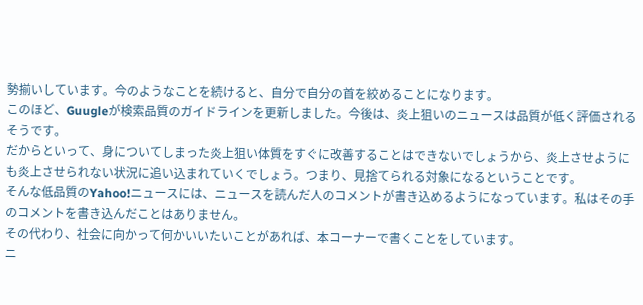勢揃いしています。今のようなことを続けると、自分で自分の首を絞めることになります。
このほど、Guugleが検索品質のガイドラインを更新しました。今後は、炎上狙いのニュースは品質が低く評価されるそうです。
だからといって、身についてしまった炎上狙い体質をすぐに改善することはできないでしょうから、炎上させようにも炎上させられない状況に追い込まれていくでしょう。つまり、見捨てられる対象になるということです。
そんな低品質のYahoo!ニュースには、ニュースを読んだ人のコメントが書き込めるようになっています。私はその手のコメントを書き込んだことはありません。
その代わり、社会に向かって何かいいたいことがあれば、本コーナーで書くことをしています。
ニ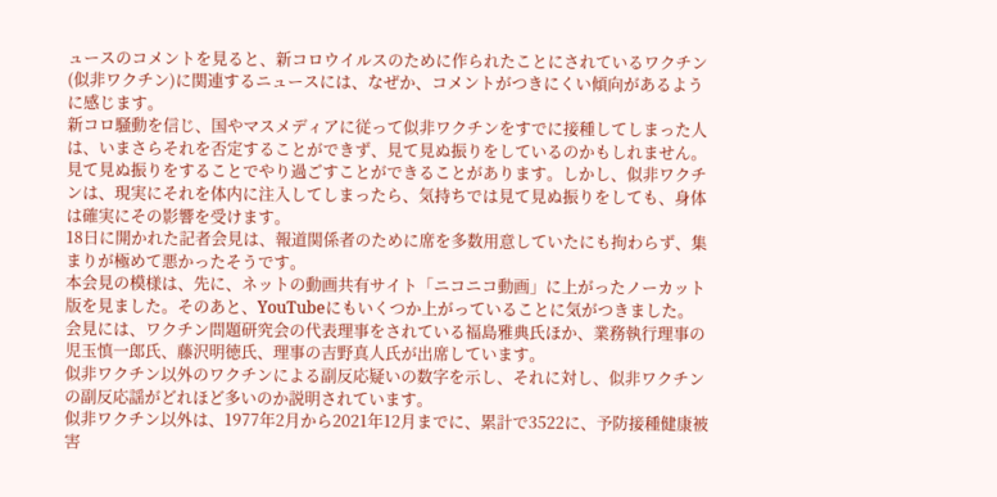ュースのコメントを見ると、新コロウイルスのために作られたことにされているワクチン(似非ワクチン)に関連するニュースには、なぜか、コメントがつきにくい傾向があるように感じます。
新コロ騒動を信じ、国やマスメディアに従って似非ワクチンをすでに接種してしまった人は、いまさらそれを否定することができず、見て見ぬ振りをしているのかもしれません。
見て見ぬ振りをすることでやり過ごすことができることがあります。しかし、似非ワクチンは、現実にそれを体内に注入してしまったら、気持ちでは見て見ぬ振りをしても、身体は確実にその影響を受けます。
18日に開かれた記者会見は、報道関係者のために席を多数用意していたにも拘わらず、集まりが極めて悪かったそうです。
本会見の模様は、先に、ネットの動画共有サイト「ニコニコ動画」に上がったノーカット版を見ました。そのあと、YouTubeにもいくつか上がっていることに気がつきました。
会見には、ワクチン問題研究会の代表理事をされている福島雅典氏ほか、業務執行理事の児玉慎一郎氏、藤沢明徳氏、理事の吉野真人氏が出席しています。
似非ワクチン以外のワクチンによる副反応疑いの数字を示し、それに対し、似非ワクチンの副反応謡がどれほど多いのか説明されています。
似非ワクチン以外は、1977年2月から2021年12月までに、累計で3522に、予防接種健康被害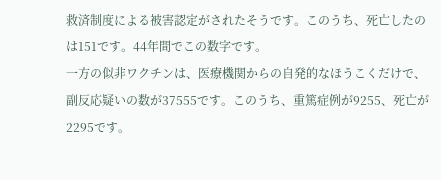救済制度による被害認定がされたそうです。このうち、死亡したのは151です。44年間でこの数字です。
一方の似非ワクチンは、医療機関からの自発的なほうこくだけで、副反応疑いの数が37555です。このうち、重篤症例が9255、死亡が2295です。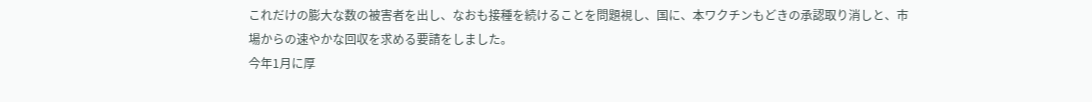これだけの膨大な数の被害者を出し、なおも接種を続けることを問題視し、国に、本ワクチンもどきの承認取り消しと、市場からの速やかな回収を求める要請をしました。
今年1月に厚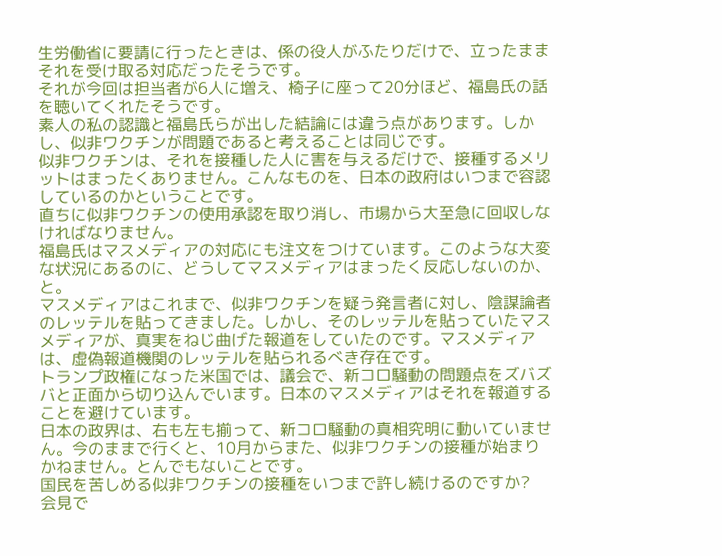生労働省に要請に行ったときは、係の役人がふたりだけで、立ったままそれを受け取る対応だったそうです。
それが今回は担当者が6人に増え、椅子に座って20分ほど、福島氏の話を聴いてくれたそうです。
素人の私の認識と福島氏らが出した結論には違う点があります。しかし、似非ワクチンが問題であると考えることは同じです。
似非ワクチンは、それを接種した人に害を与えるだけで、接種するメリットはまったくありません。こんなものを、日本の政府はいつまで容認しているのかということです。
直ちに似非ワクチンの使用承認を取り消し、市場から大至急に回収しなければなりません。
福島氏はマスメディアの対応にも注文をつけています。このような大変な状況にあるのに、どうしてマスメディアはまったく反応しないのか、と。
マスメディアはこれまで、似非ワクチンを疑う発言者に対し、陰謀論者のレッテルを貼ってきました。しかし、そのレッテルを貼っていたマスメディアが、真実をねじ曲げた報道をしていたのです。マスメディアは、虚偽報道機関のレッテルを貼られるべき存在です。
トランプ政権になった米国では、議会で、新コロ騒動の問題点をズバズバと正面から切り込んでいます。日本のマスメディアはそれを報道することを避けています。
日本の政界は、右も左も揃って、新コロ騒動の真相究明に動いていません。今のままで行くと、10月からまた、似非ワクチンの接種が始まりかねません。とんでもないことです。
国民を苦しめる似非ワクチンの接種をいつまで許し続けるのですか?
会見で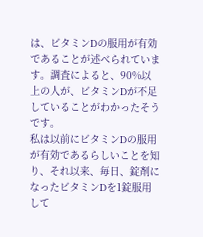は、ビタミンDの服用が有効であることが述べられています。調査によると、90%以上の人が、ビタミンDが不足していることがわかったそうです。
私は以前にビタミンDの服用が有効であるらしいことを知り、それ以来、毎日、錠剤になったビタミンDを1錠服用して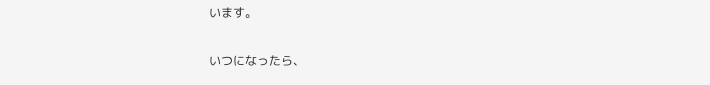います。

いつになったら、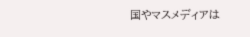国やマスメディアは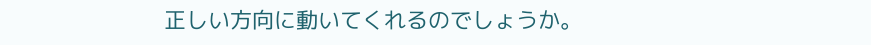正しい方向に動いてくれるのでしょうか。